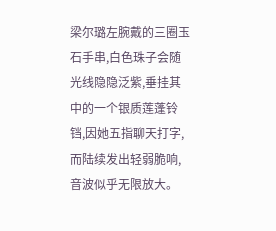梁尔璐左腕戴的三圈玉石手串,白色珠子会随光线隐隐泛紫,垂挂其中的一个银质莲蓬铃铛,因她五指聊天打字,而陆续发出轻弱脆响,音波似乎无限放大。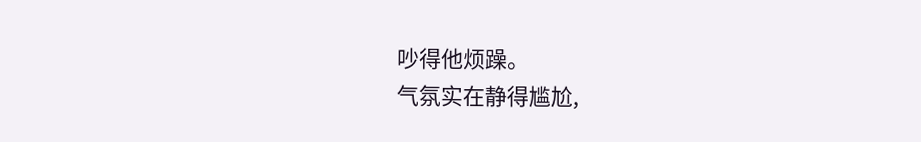吵得他烦躁。
气氛实在静得尴尬,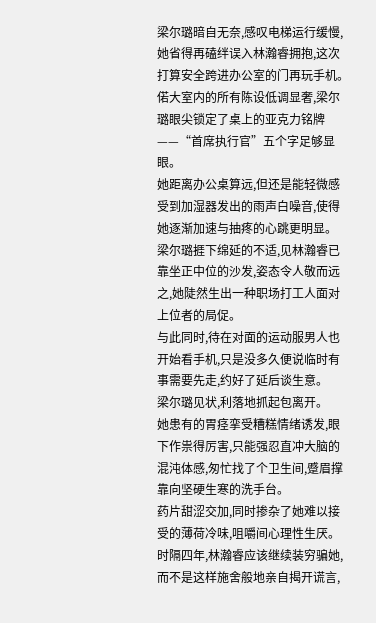梁尔璐暗自无奈,感叹电梯运行缓慢,她省得再磕绊误入林瀚睿拥抱,这次打算安全跨进办公室的门再玩手机。
偌大室内的所有陈设低调显奢,梁尔璐眼尖锁定了桌上的亚克力铭牌——“首席执行官”五个字足够显眼。
她距离办公桌算远,但还是能轻微感受到加湿器发出的雨声白噪音,使得她逐渐加速与抽疼的心跳更明显。
梁尔璐捱下绵延的不适,见林瀚睿已靠坐正中位的沙发,姿态令人敬而远之,她陡然生出一种职场打工人面对上位者的局促。
与此同时,待在对面的运动服男人也开始看手机,只是没多久便说临时有事需要先走,约好了延后谈生意。
梁尔璐见状,利落地抓起包离开。
她患有的胃痉挛受糟糕情绪诱发,眼下作祟得厉害,只能强忍直冲大脑的混沌体感,匆忙找了个卫生间,蹙眉撑靠向坚硬生寒的洗手台。
药片甜涩交加,同时掺杂了她难以接受的薄荷冷味,咀嚼间心理性生厌。
时隔四年,林瀚睿应该继续装穷骗她,而不是这样施舍般地亲自揭开谎言,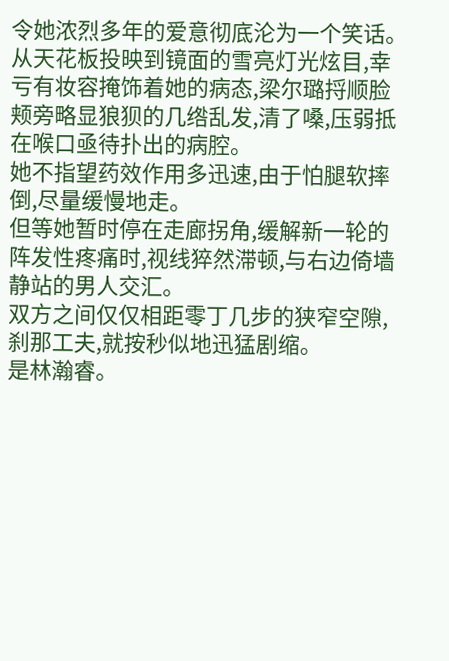令她浓烈多年的爱意彻底沦为一个笑话。
从天花板投映到镜面的雪亮灯光炫目,幸亏有妆容掩饰着她的病态,梁尔璐捋顺脸颊旁略显狼狈的几绺乱发,清了嗓,压弱抵在喉口亟待扑出的病腔。
她不指望药效作用多迅速,由于怕腿软摔倒,尽量缓慢地走。
但等她暂时停在走廊拐角,缓解新一轮的阵发性疼痛时,视线猝然滞顿,与右边倚墙静站的男人交汇。
双方之间仅仅相距零丁几步的狭窄空隙,刹那工夫,就按秒似地迅猛剧缩。
是林瀚睿。